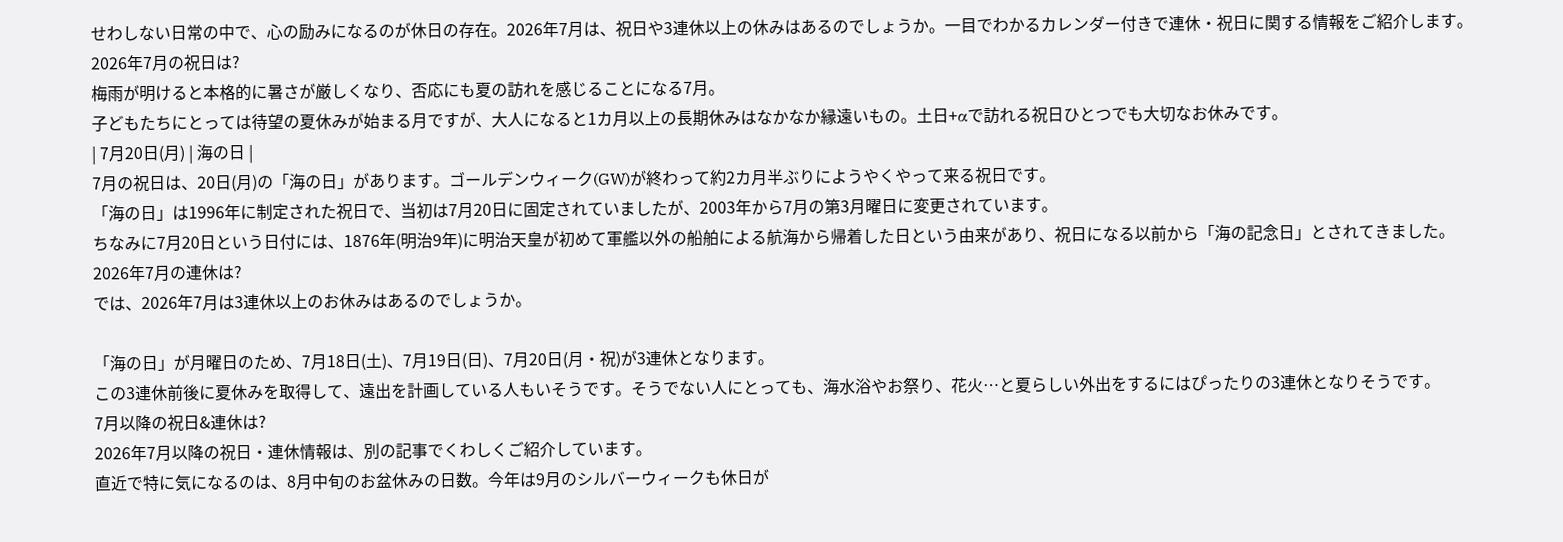せわしない日常の中で、心の励みになるのが休日の存在。2026年7月は、祝日や3連休以上の休みはあるのでしょうか。一目でわかるカレンダー付きで連休・祝日に関する情報をご紹介します。
2026年7月の祝日は?
梅雨が明けると本格的に暑さが厳しくなり、否応にも夏の訪れを感じることになる7月。
子どもたちにとっては待望の夏休みが始まる月ですが、大人になると1カ月以上の長期休みはなかなか縁遠いもの。土日+αで訪れる祝日ひとつでも大切なお休みです。
| 7月20日(月) | 海の日 |
7月の祝日は、20日(月)の「海の日」があります。ゴールデンウィーク(GW)が終わって約2カ月半ぶりにようやくやって来る祝日です。
「海の日」は1996年に制定された祝日で、当初は7月20日に固定されていましたが、2003年から7月の第3月曜日に変更されています。
ちなみに7月20日という日付には、1876年(明治9年)に明治天皇が初めて軍艦以外の船舶による航海から帰着した日という由来があり、祝日になる以前から「海の記念日」とされてきました。
2026年7月の連休は?
では、2026年7月は3連休以上のお休みはあるのでしょうか。

「海の日」が月曜日のため、7月18日(土)、7月19日(日)、7月20日(月・祝)が3連休となります。
この3連休前後に夏休みを取得して、遠出を計画している人もいそうです。そうでない人にとっても、海水浴やお祭り、花火…と夏らしい外出をするにはぴったりの3連休となりそうです。
7月以降の祝日&連休は?
2026年7月以降の祝日・連休情報は、別の記事でくわしくご紹介しています。
直近で特に気になるのは、8月中旬のお盆休みの日数。今年は9月のシルバーウィークも休日が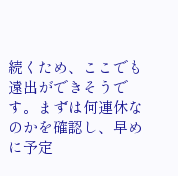続くため、ここでも遠出ができそうです。まずは何連休なのかを確認し、早めに予定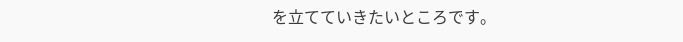を立てていきたいところです。